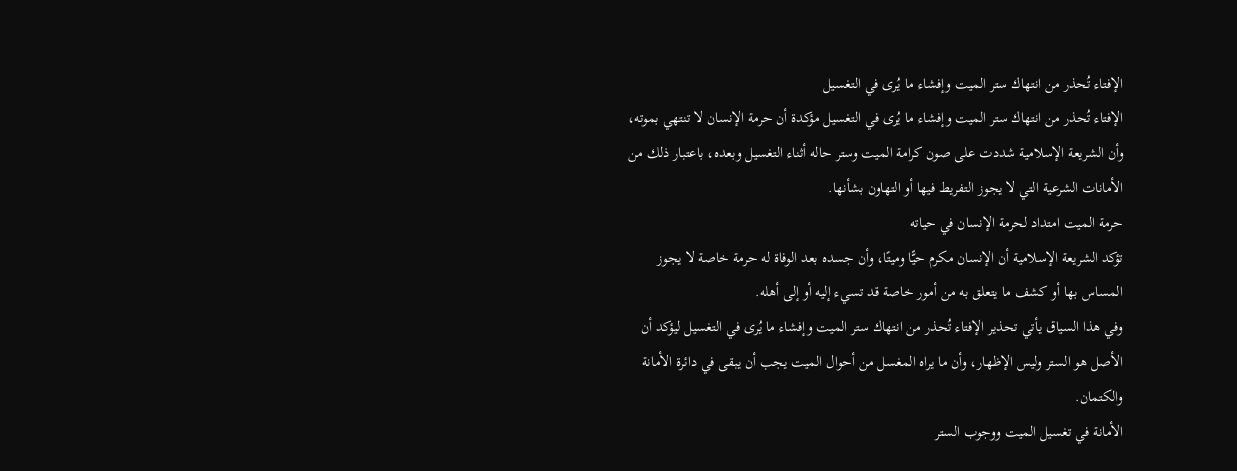الإفتاء تُحذر من انتهاك ستر الميت وإفشاء ما يُرى في التغسيل
الإفتاء تُحذر من انتهاك ستر الميت وإفشاء ما يُرى في التغسيل مؤكدة أن حرمة الإنسان لا تنتهي بموته، وأن الشريعة الإسلامية شددت على صون كرامة الميت وستر حاله أثناء التغسيل وبعده، باعتبار ذلك من الأمانات الشرعية التي لا يجوز التفريط فيها أو التهاون بشأنها.
حرمة الميت امتداد لحرمة الإنسان في حياته
تؤكد الشريعة الإسلامية أن الإنسان مكرم حيًّا وميتًا، وأن جسده بعد الوفاة له حرمة خاصة لا يجوز المساس بها أو كشف ما يتعلق به من أمور خاصة قد تسيء إليه أو إلى أهله.
وفي هذا السياق يأتي تحذير الإفتاء تُحذر من انتهاك ستر الميت وإفشاء ما يُرى في التغسيل ليؤكد أن الأصل هو الستر وليس الإظهار، وأن ما يراه المغسل من أحوال الميت يجب أن يبقى في دائرة الأمانة والكتمان.
الأمانة في تغسيل الميت ووجوب الستر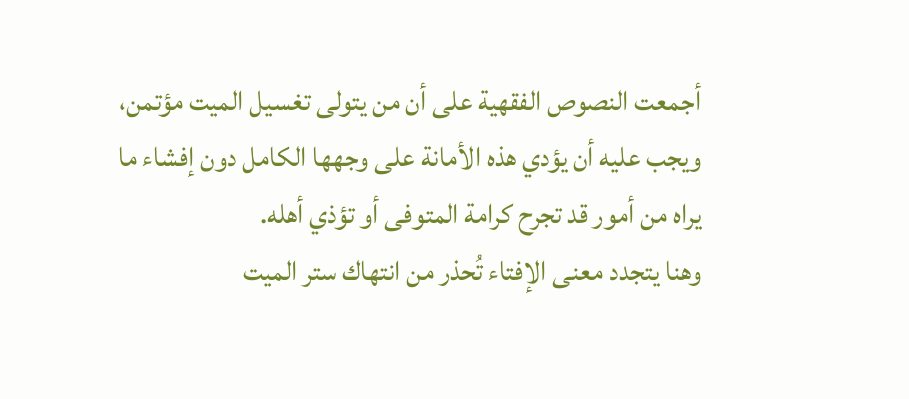أجمعت النصوص الفقهية على أن من يتولى تغسيل الميت مؤتمن، ويجب عليه أن يؤدي هذه الأمانة على وجهها الكامل دون إفشاء ما يراه من أمور قد تجرح كرامة المتوفى أو تؤذي أهله.
وهنا يتجدد معنى الإفتاء تُحذر من انتهاك ستر الميت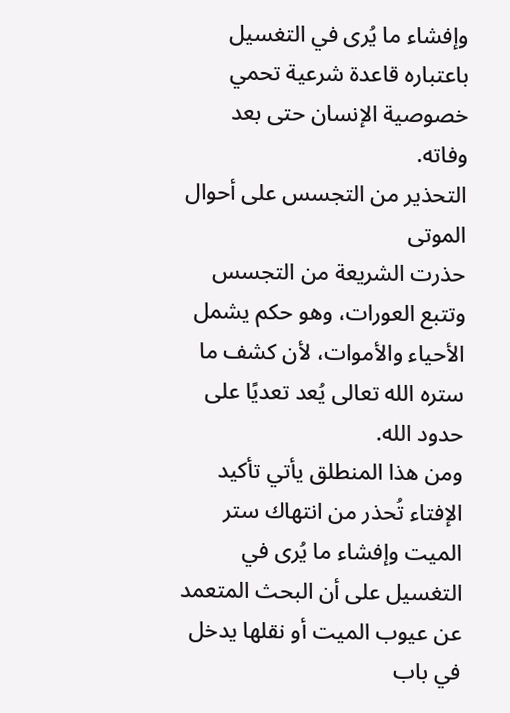وإفشاء ما يُرى في التغسيل باعتباره قاعدة شرعية تحمي خصوصية الإنسان حتى بعد وفاته.
التحذير من التجسس على أحوال الموتى
حذرت الشريعة من التجسس وتتبع العورات، وهو حكم يشمل الأحياء والأموات، لأن كشف ما ستره الله تعالى يُعد تعديًا على حدود الله.
ومن هذا المنطلق يأتي تأكيد الإفتاء تُحذر من انتهاك ستر الميت وإفشاء ما يُرى في التغسيل على أن البحث المتعمد عن عيوب الميت أو نقلها يدخل في باب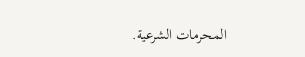المحرمات الشرعية.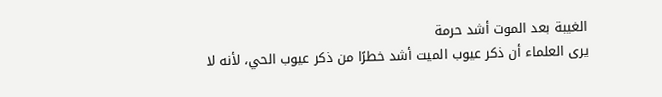الغيبة بعد الموت أشد حرمة
يرى العلماء أن ذكر عيوب الميت أشد خطرًا من ذكر عيوب الحي، لأنه لا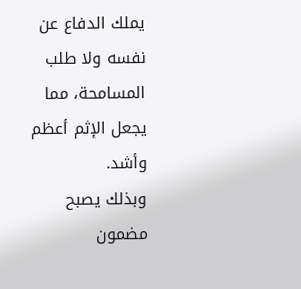يملك الدفاع عن نفسه ولا طلب المسامحة، مما يجعل الإثم أعظم وأشد.
وبذلك يصبح مضمون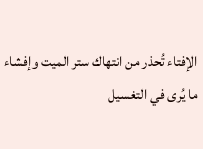الإفتاء تُحذر من انتهاك ستر الميت وإفشاء ما يُرى في التغسيل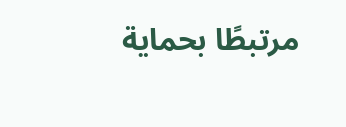مرتبطًا بحماية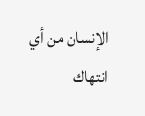الإنسان من أي انتهاك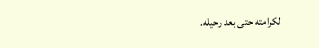لكرامته حتى بعد رحيله.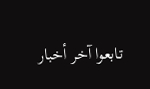تابعوا آخر أخبار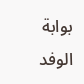بوابة الوفد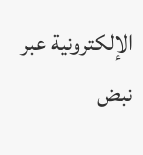الإلكترونية عبر نبض